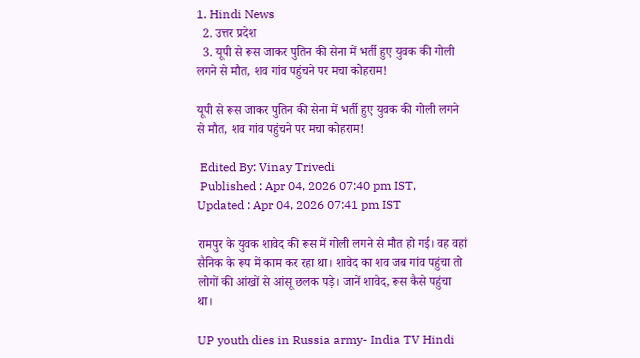1. Hindi News
  2. उत्तर प्रदेश
  3. यूपी से रूस जाकर पुतिन की सेना में भर्ती हुए युवक की गोली लगने से मौत, शव गांव पहुंचने पर मचा कोहराम!

यूपी से रूस जाकर पुतिन की सेना में भर्ती हुए युवक की गोली लगने से मौत, शव गांव पहुंचने पर मचा कोहराम!

 Edited By: Vinay Trivedi
 Published : Apr 04, 2026 07:40 pm IST,  Updated : Apr 04, 2026 07:41 pm IST

रामपुर के युवक शावेद की रूस में गोली लगने से मौत हो गई। वह वहां सैनिक के रूप में काम कर रहा था। शावेद का शव जब गांव पहुंचा तो लोगों की आंखों से आंसू छलक पड़े। जानें शावेद, रूस कैसे पहुंचा था।

UP youth dies in Russia army- India TV Hindi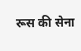रूस की सेना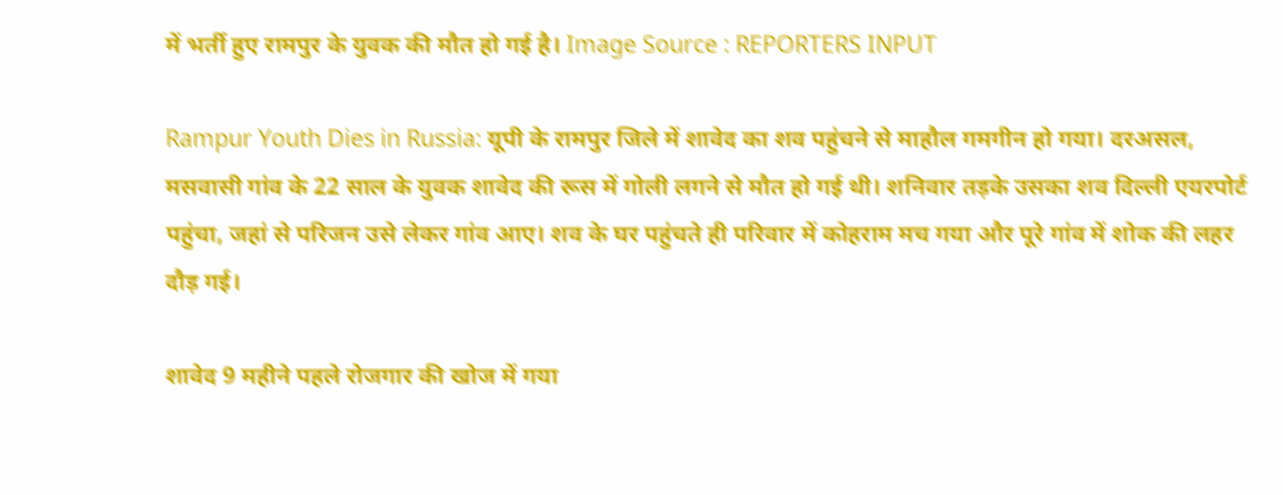में भर्ती हुए रामपुर के युवक की मौत हो गई है। Image Source : REPORTERS INPUT

Rampur Youth Dies in Russia: यूपी के रामपुर जिले में शावेद का शव पहुंचने से माहौल गमगीन हो गया। दरअसल, मसवासी गांव के 22 साल के युवक शावेद की रूस में गोली लगने से मौत हो गई थी। शनिवार तड़के उसका शव दिल्ली एयरपोर्ट पहुंचा, जहां से परिजन उसे लेकर गांव आए। शव के घर पहुंचते ही परिवार में कोहराम मच गया और पूरे गांव में शोक की लहर दौड़ गई।

शावेद 9 महीने पहले रोजगार की खोज में गया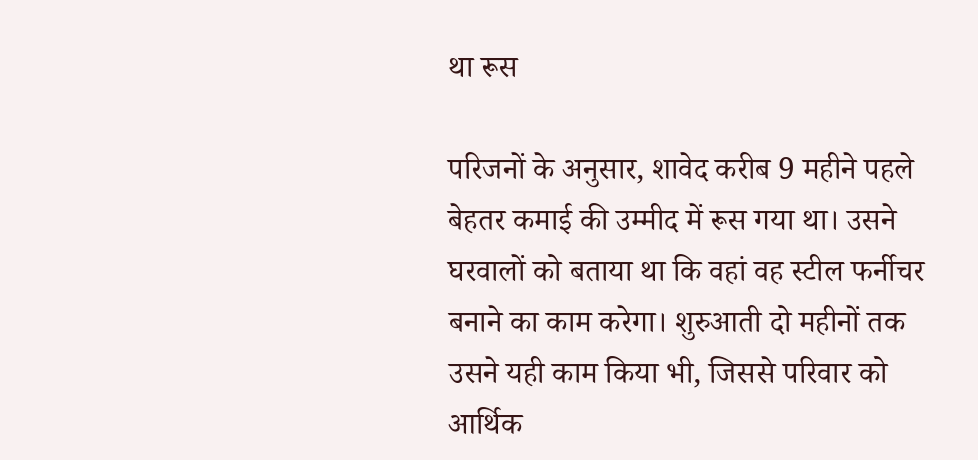था रूस

परिजनों के अनुसार, शावेद करीब 9 महीने पहले बेहतर कमाई की उम्मीद में रूस गया था। उसने घरवालों को बताया था कि वहां वह स्टील फर्नीचर बनाने का काम करेगा। शुरुआती दो महीनों तक उसने यही काम किया भी, जिससे परिवार को आर्थिक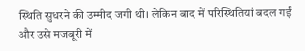स्थिति सुधरने की उम्मीद जगी थी। लेकिन बाद में परिस्थितियां बदल गईं और उसे मजबूरी में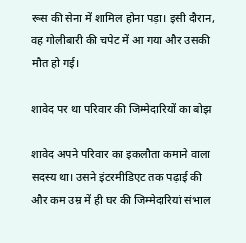रूस की सेना में शामिल होना पड़ा। इसी दौरान, वह गोलीबारी की चपेट में आ गया और उसकी मौत हो गई।

शावेद पर था परिवार की जिम्मेदारियों का बोझ

शावेद अपने परिवार का इकलौता कमाने वाला सदस्य था। उसने इंटरमीडिएट तक पढ़ाई की और कम उम्र में ही घर की जिम्मेदारियां संभाल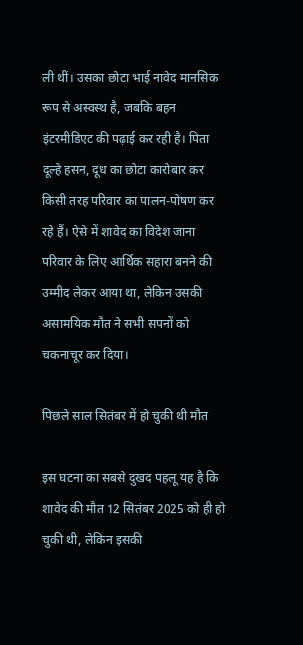ली थीं। उसका छोटा भाई नावेद मानसिक रूप से अस्वस्थ है, जबकि बहन इंटरमीडिएट की पढ़ाई कर रही है। पिता दूल्हे हसन, दूध का छोटा कारोबार कर किसी तरह परिवार का पालन-पोषण कर रहे हैं। ऐसे में शावेद का विदेश जाना परिवार के लिए आर्थिक सहारा बनने की उम्मीद लेकर आया था, लेकिन उसकी असामयिक मौत ने सभी सपनों को चकनाचूर कर दिया।

पिछले साल सितंबर में हो चुकी थी मौत

इस घटना का सबसे दुखद पहलू यह है कि शावेद की मौत 12 सितंबर 2025 को ही हो चुकी थी, लेकिन इसकी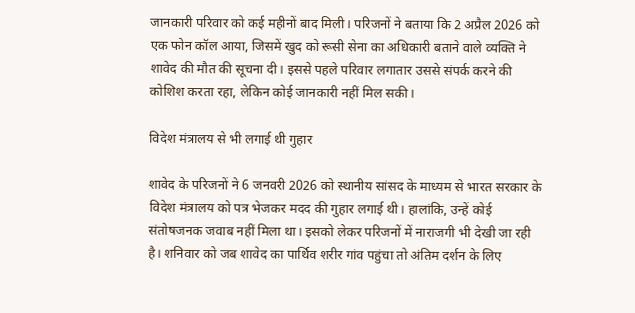जानकारी परिवार को कई महीनों बाद मिली। परिजनों ने बताया कि 2 अप्रैल 2026 को एक फोन कॉल आया, जिसमें खुद को रूसी सेना का अधिकारी बताने वाले व्यक्ति ने शावेद की मौत की सूचना दी। इससे पहले परिवार लगातार उससे संपर्क करने की कोशिश करता रहा, लेकिन कोई जानकारी नहीं मिल सकी।

विदेश मंत्रालय से भी लगाई थी गुहार

शावेद के परिजनों ने 6 जनवरी 2026 को स्थानीय सांसद के माध्यम से भारत सरकार के विदेश मंत्रालय को पत्र भेजकर मदद की गुहार लगाई थी। हालांकि, उन्हें कोई संतोषजनक जवाब नहीं मिला था। इसको लेकर परिजनों में नाराजगी भी देखी जा रही है। शनिवार को जब शावेद का पार्थिव शरीर गांव पहुंचा तो अंतिम दर्शन के लिए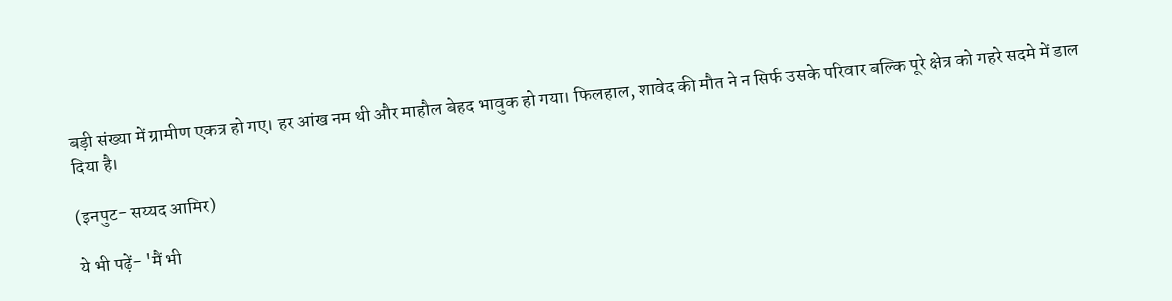बड़ी संख्या में ग्रामीण एकत्र हो गए। हर आंख नम थी और माहौल बेहद भावुक हो गया। फिलहाल, शावेद की मौत ने न सिर्फ उसके परिवार बल्कि पूरे क्षेत्र को गहरे सदमे में डाल दिया है।

(इनपुट- सय्यद आमिर)

ये भी पढ़ें- 'मैं भी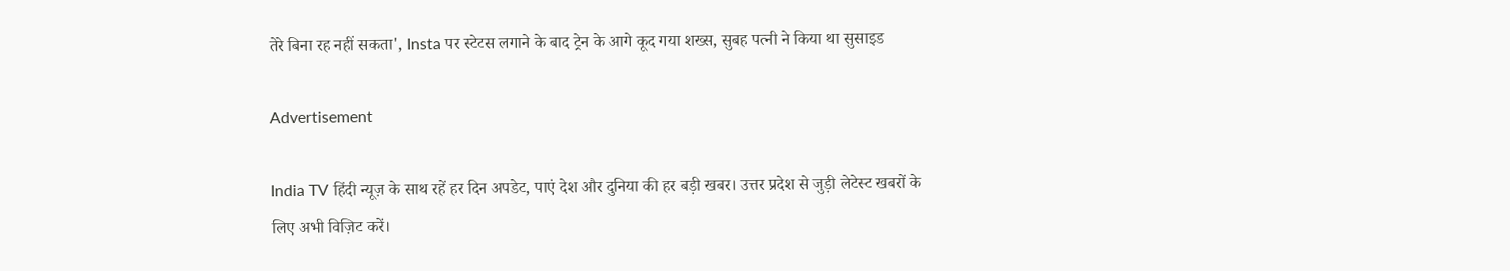तेरे बिना रह नहीं सकता', Insta पर स्टेटस लगाने के बाद ट्रेन के आगे कूद गया शख्स, सुबह पत्नी ने किया था सुसाइड

Advertisement

India TV हिंदी न्यूज़ के साथ रहें हर दिन अपडेट, पाएं देश और दुनिया की हर बड़ी खबर। उत्तर प्रदेश से जुड़ी लेटेस्ट खबरों के लिए अभी विज़िट करें।